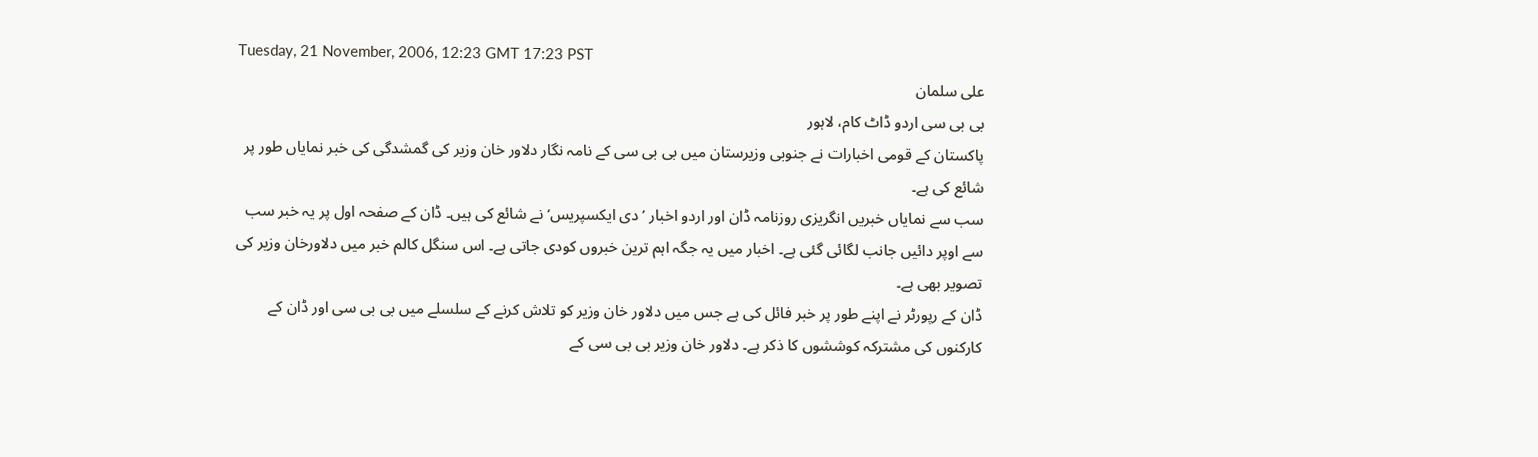Tuesday, 21 November, 2006, 12:23 GMT 17:23 PST
علی سلمان
بی بی سی اردو ڈاٹ کام، لاہور
پاکستان کے قومی اخبارات نے جنوبی وزیرستان میں بی بی سی کے نامہ نگار دلاور خان وزیر کی گمشدگی کی خبر نمایاں طور پر شائع کی ہے۔
سب سے نمایاں خبریں انگریزی روزنامہ ڈان اور اردو اخبار ’دی ایکسپریس‘ نے شائع کی ہیں۔ ڈان کے صفحہ اول پر یہ خبر سب سے اوپر دائیں جانب لگائی گئی ہے۔ اخبار میں یہ جگہ اہم ترین خبروں کودی جاتی ہے۔ اس سنگل کالم خبر میں دلاورخان وزیر کی تصویر بھی ہے۔
ڈان کے رپورٹر نے اپنے طور پر خبر فائل کی ہے جس میں دلاور خان وزیر کو تلاش کرنے کے سلسلے میں بی بی سی اور ڈان کے کارکنوں کی مشترکہ کوششوں کا ذکر ہے۔ دلاور خان وزیر بی بی سی کے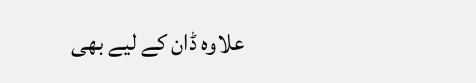علاوہ ڈان کے لیے بھی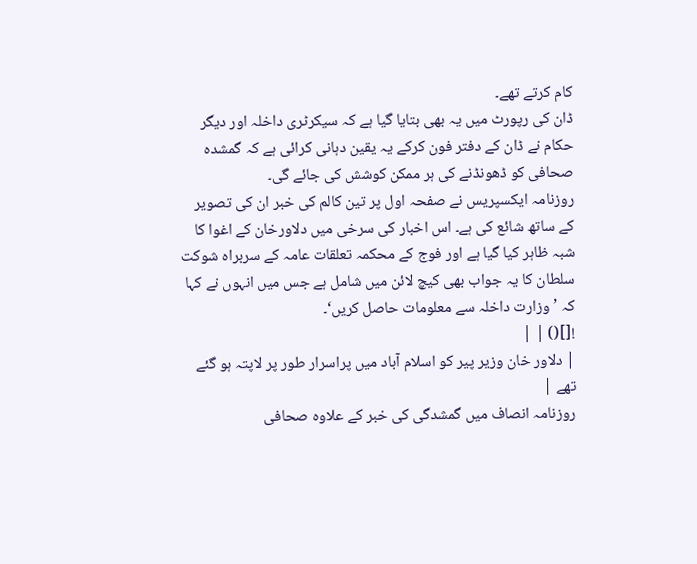کام کرتے تھے۔
ڈان کی رپورٹ میں یہ بھی بتایا گیا ہے کہ سیکرٹری داخلہ اور دیگر حکام نے ڈان کے دفتر فون کرکے یہ یقین دہانی کرائی ہے کہ گمشدہ صحافی کو ڈھونڈنے کی ہر ممکن کوشش کی جائے گی۔
روزنامہ ایکسپریس نے صفحہ اول پر تین کالم کی خبر ان کی تصویر کے ساتھ شائع کی ہے۔ اس اخبار کی سرخی میں دلاورخان کے اغوا کا شبہ ظاہر کیا گیا ہے اور فوج کے محکمہ تعلقات عامہ کے سربراہ شوکت سلطان کا یہ جواب بھی کیچ لائن میں شامل ہے جس میں انہوں نے کہا کہ ’وزارت داخلہ سے معلومات حاصل کریں‘۔
![]() | |
| دلاور خان وزیر پیر کو اسلام آباد میں پراسرار طور پر لاپتہ ہو گئے تھے |
روزنامہ انصاف میں گمشدگی کی خبر کے علاوہ صحافی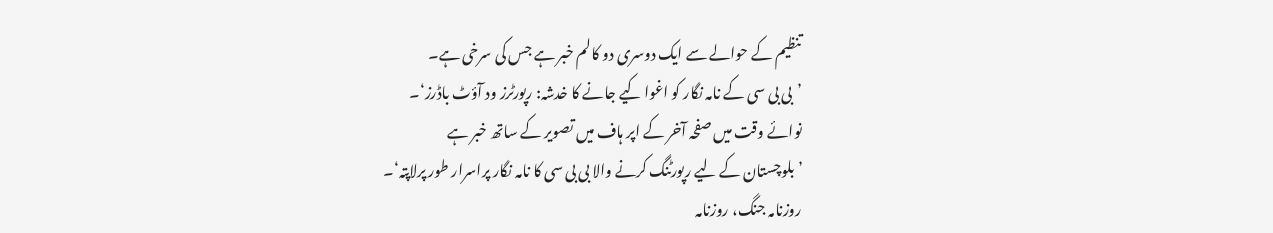تنظیم کے حوالے سے ایک دوسری دو کالم خبر ہے جس کی سرخی ہے۔
’بی بی سی کے نامہ نگار کو اغوا کیے جانے کا خدشہ: رپورٹرز ود آؤٹ باڈرز‘۔
نوائے وقت میں صفحہ آخر کے اپر ہاف میں تصویر کے ساتھ خبر ہے
’بلوچستان کے لیے رپورٹنگ کرنے والا بی بی سی کا نامہ نگار پراسرار طور پرلاپتہ‘۔
روزنامہ جنگ، روزنامہ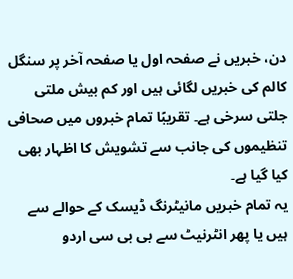دن، خبریں نے صفحہ اول یا صفحہ آخر پر سنگل کالم کی خبریں لگائی ہیں اور کم بیش ملتی جلتی سرخی ہے۔ تقریبًا تمام خبروں میں صحافی تنظیموں کی جانب سے تشویش کا اظہار بھی کیا گیا ہے۔
یہ تمام خبریں مانیٹرنگ ڈیسک کے حوالے سے ہیں یا پھر انٹرنیٹ سے بی بی سی اردو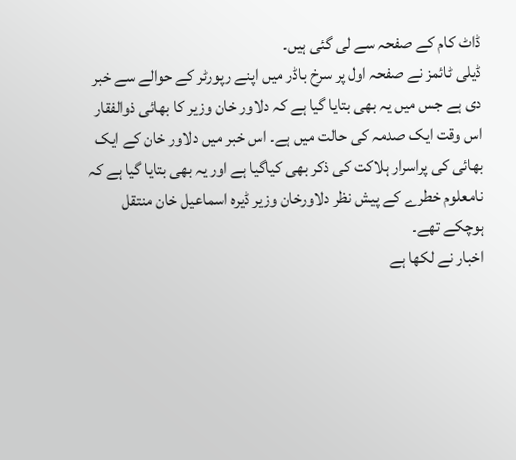ڈاٹ کام کے صفحہ سے لی گئی ہیں۔
ڈیلی ٹائمز نے صفحہ اول پر سرخ باڈر میں اپنے رپورٹر کے حوالے سے خبر دی ہے جس میں یہ بھی بتایا گیا ہے کہ دلاور خان وزیر کا بھائی ذوالفقار اس وقت ایک صدمہ کی حالت میں ہے۔ اس خبر میں دلاور خان کے ایک بھائی کی پراسرار ہلاکت کی ذکر بھی کیاگیا ہے اور یہ بھی بتایا گیا ہے کہ نامعلوم خطرے کے پیش نظر دلاورخان وزیر ڈیرہ اسماعیل خان منتقل ہوچکے تھے۔
اخبار نے لکھا ہے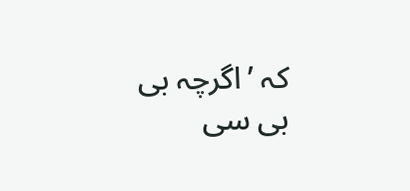کہ ’اگرچہ بی بی سی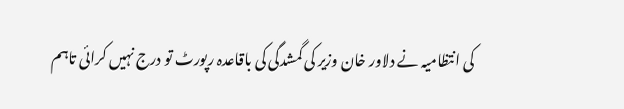کی انتظامیہ نے دلاور خان وزیر کی گمشدگی کی باقاعدہ رپورٹ تو درج نہیں کرائی تاہم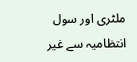ملٹری اور سول انتظامیہ سے غیر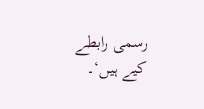رسمی رابطے کیے ہیں‘۔